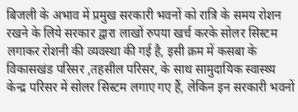बिजली के अभाव में प्रमुख सरकारी भवनों को रात्रि के समय रोशन रखने के लिये सरकार द्वारा लाखों रुपया खर्च करके सोलर सिस्टम लगाकर रोशनी की व्यवस्था की गई है, इसी क्रम में कसबा के विकासखंड परिसर ,तहसील परिसर, के साथ सामुदायिक स्वास्थ्य केन्द्र परिसर में सोलर सिस्टम लगाए गए हैं, लेकिन इन सरकारी भवनों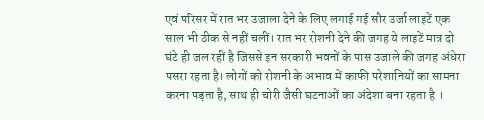एवं परिसर में रात भर उजाला देने के लिए लगाई गई सौर उर्जा लाइटें एक साल भी ठीक से नहीं चलीं। रात भर रोशनी देने की जगह ये लाइटें मात्र दो घंटे ही जल रहीं है जिससे इन सरकारी भवनों के पास उजाले की जगह अंधेरा पसरा रहता है। लोगों को रोशनी के अभाव में काफी परेशानियों का सामना करना पड़ता है, साथ ही चोरी जैसी घटनाओं का अंदेशा बना रहता है ।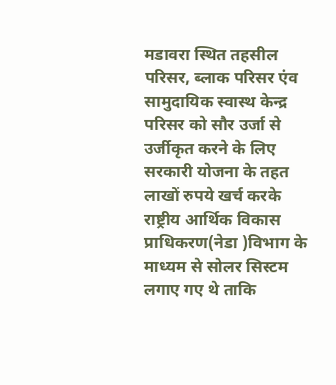मडावरा स्थित तहसील परिसर, ब्लाक परिसर एंव सामुदायिक स्वास्थ केन्द्र परिसर को सौर उर्जा से उर्जीकृत करने के लिए सरकारी योजना के तहत लाखों रुपये खर्च करके राष्ट्रीय आर्थिक विकास प्राधिकरण(नेडा )विभाग के माध्यम से सोलर सिस्टम लगाए गए थे ताकि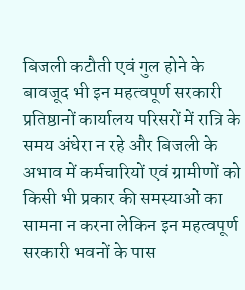बिजली कटौती एवं गुल होने के बावजूद भी इन महत्वपूर्ण सरकारी प्रतिष्ठानों कार्यालय परिसरों में रात्रि के समय अंधेरा न रहे और बिजली के अभाव में कर्मचारियों एवं ग्रामीणों को किसी भी प्रकार की समस्याओं का सामना न करना लेकिन इन महत्वपूर्ण सरकारी भवनों के पास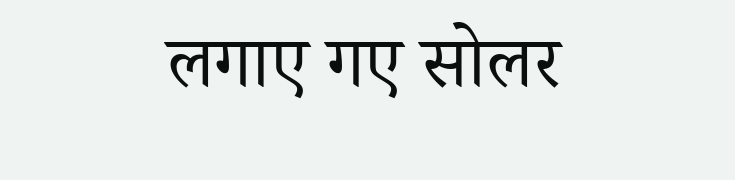लगाए गए सोलर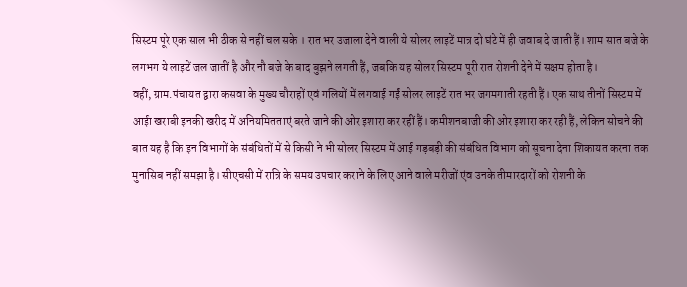सिस्टम पूरे एक साल भी ठीक से नहीं चल सके । रात भर उजाला देने वाली ये सोलर लाइटें मात्र दो घंटे में ही जवाब दे जाती हैं। शाम सात बजे के लगभग ये लाइटें जल जातीं है और नौ बजे के बाद बुझने लगती हैं, जबकि यह सोलर सिस्टम पूरी रात रोशनी देने में सक्षम होता है।
वहीं, ग्राम.पंचायत द्वारा कसवा के मुख्य चौराहों एवं गलियों में लगवाई गईं सोलर लाइटें रात भर जगमगाती रहती हैं। एक साथ तीनों सिस्टम में आईा खराबी इनकी खरीद में अनियमितताएं बरते जाने की ओर इशारा कर रहीं हैं। कमीशनबाजी की ओर इशारा कर रही हैं, लेकिन सोचने की बात यह है कि इन विभागों के संबंधितों में से किसी ने भी सोलर सिस्टम में आई गड़बड़ी की संबंधित विभाग को सूचना देना शिकायत करना तक मुनासिब नहीं समझा है। सीएचसी में रात्रि के समय उपचार कराने के लिए आने वाले मरीजों एंव उनके तीमारदारों को रोशनी के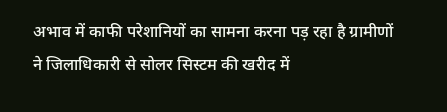अभाव में काफी परेशानियों का सामना करना पड़ रहा है ग्रामीणों ने जिलाधिकारी से सोलर सिस्टम की खरीद में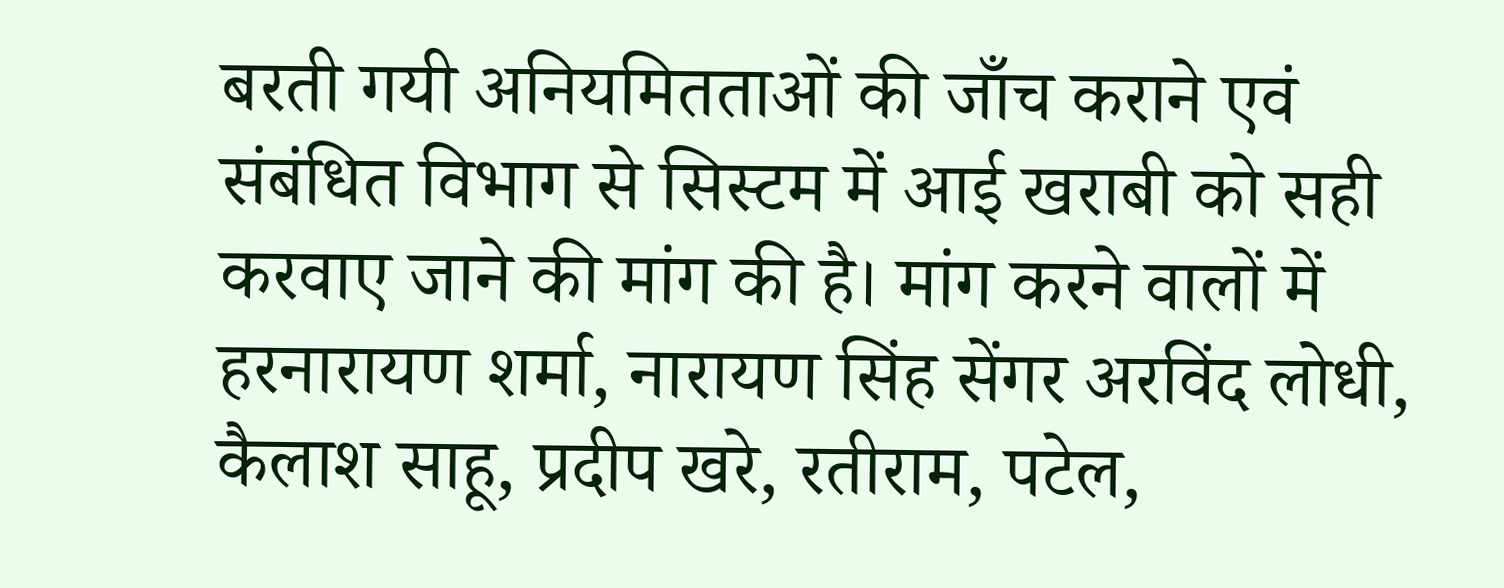बरती गयी अनियमितताओं की जाँच कराने एवं संबंधित विभाग से सिस्टम में आई खराबी को सही करवाए जाने की मांग की है। मांग करने वालों में हरनारायण शर्मा, नारायण सिंह सेंगर अरविंद लोधी, कैलाश साहू, प्रदीप खरे, रतीराम, पटेल,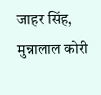जाहर सिंह, मुन्नालाल कोरी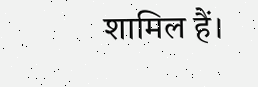शामिल हैं।